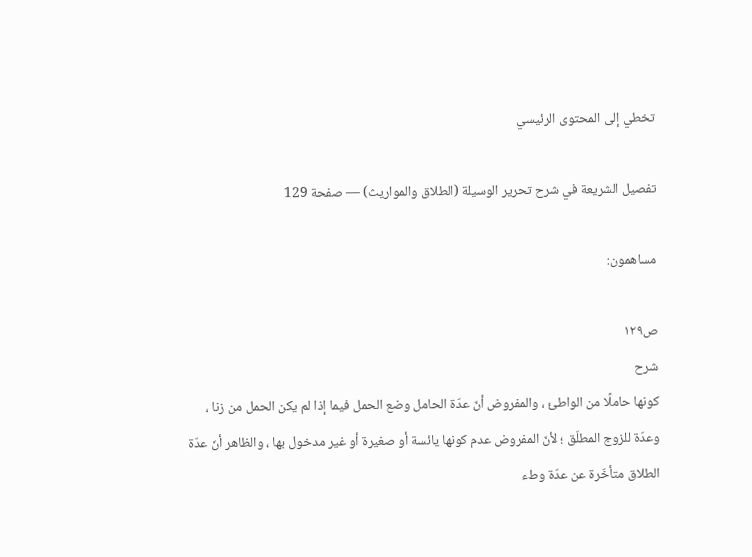تخطي إلى المحتوى الرئيسي

تفصيل الشريعة في شرح تحرير الوسيلة (الطلاق والمواريث) — صفحة 129

مساهمون:

ص١٢٩
شرح
كونها حاملًا من الواطئ ، والمفروض أنّ عدّة الحامل وضع الحمل فيما إذا لم يكن الحمل من زنا ، وعدّة للزوج المطلّق ؛ لأنّ المفروض عدم كونها يائسة أو صغيرة أو غير مدخول بها ، والظاهر أنّ عدّة الطلاق متأخّرة عن عدّة وطء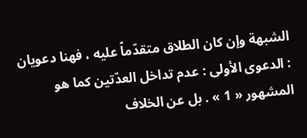الشبهة وإن كان الطلاق متقدّماً عليه ، فهنا دعويان : الدعوى الأولى : عدم تداخل العدّتين كما هو المشهور « 1 » . بل عن الخلاف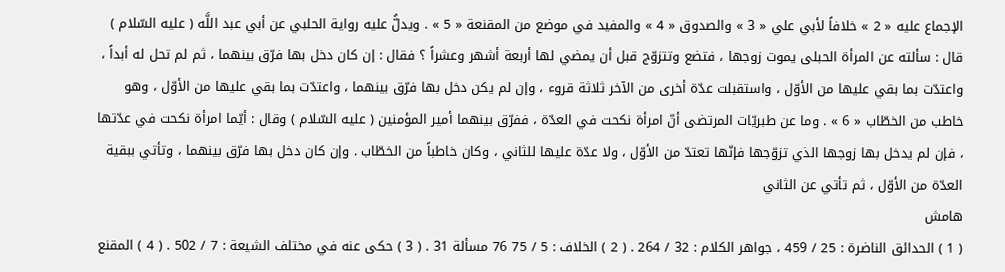الإجماع عليه « 2 » خلافاً لأبي علي « 3 » والصدوق « 4 » والمفيد في موضع من المقنعة « 5 » . ويدلُّ عليه رواية الحلبي عن أبي عبد اللَّه ( عليه السّلام ) قال : سألته عن المرأة الحبلى يموت زوجها ، فتضع وتتزوّج قبل أن يمضي لها أربعة أشهر وعشراً ؟ فقال : إن كان دخل بها فرّق بينهما ، ثم لم تحل له أبداً ، واعتدّت بما بقي عليها من الأوّل ، واستقبلت عدّة أخرى من الآخر ثلاثة قروء ، وإن لم يكن دخل بها فرّق بينهما ، واعتدّت بما بقي عليها من الأوّل ، وهو خاطب من الخطّاب « 6 » . وما عن طبريّات المرتضى أنّ امرأة نكحت في العدّة ، ففرّق بينهما أمير المؤمنين ( عليه السّلام ) وقال : أيّما امرأة نكحت في عدّتها ، فإن لم يدخل بها زوجها الذي تزوّجها فإنّها تعتدّ من الأوّل ، ولا عدّة عليها للثاني ، وكان خاطباً من الخطّاب . وإن كان دخل بها فرّق بينهما ، وتأتي ببقية العدّة من الأوّل ، ثم تأتي عن الثاني
هامش
( 1 ) الحدائق الناضرة : 25 / 459 ، جواهر الكلام : 32 / 264 . ( 2 ) الخلاف : 5 / 75 76 مسألة 31 . ( 3 ) حكى عنه في مختلف الشيعة : 7 / 502 . ( 4 ) المقنع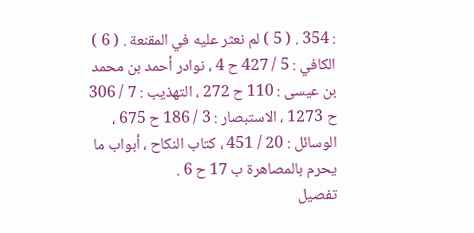: 354 . ( 5 ) لم نعثر عليه في المقنعة . ( 6 ) الكافي : 5 / 427 ح 4 ، نوادر أحمد بن محمد بن عيسى : 110 ح 272 ، التهذيب : 7 / 306 ح 1273 ، الاستبصار : 3 / 186 ح 675 ، الوسائل : 20 / 451 ، كتاب النكاح ، أبواب ما يحرم بالمصاهرة ب 17 ح 6 .
تفصيل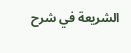الشريعة في شرح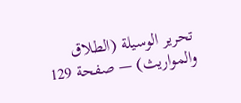تحرير الوسيلة (الطلاق والمواريث) — صفحة 129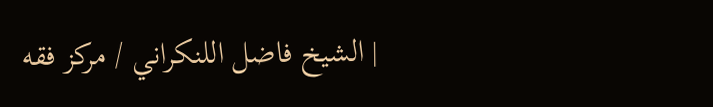| الشيخ فاضل اللنكراني / مركز فقه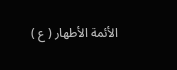الأئمة الأطهار ( ع )